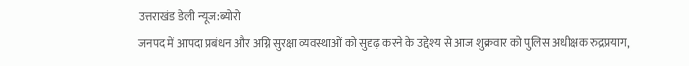उत्तराखंड डेली न्यूज:ब्योरो
जनपद में आपदा प्रबंधन और अग्नि सुरक्षा व्यवस्थाओं को सुदृढ़ करने के उद्देश्य से आज शुक्रवार को पुलिस अधीक्षक रुद्रप्रयाग,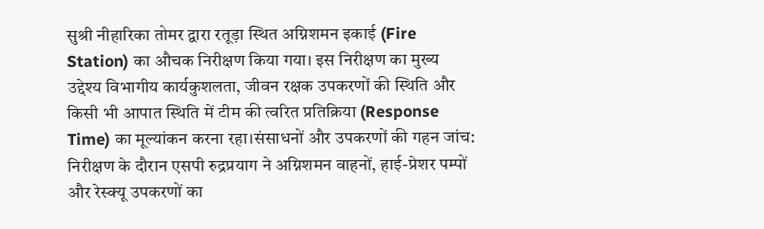सुश्री नीहारिका तोमर द्वारा रतूड़ा स्थित अग्निशमन इकाई (Fire Station) का औचक निरीक्षण किया गया। इस निरीक्षण का मुख्य उद्देश्य विभागीय कार्यकुशलता, जीवन रक्षक उपकरणों की स्थिति और किसी भी आपात स्थिति में टीम की त्वरित प्रतिक्रिया (Response Time) का मूल्यांकन करना रहा।संसाधनों और उपकरणों की गहन जांच: निरीक्षण के दौरान एसपी रुद्रप्रयाग ने अग्निशमन वाहनों, हाई-प्रेशर पम्पों और रेस्क्यू उपकरणों का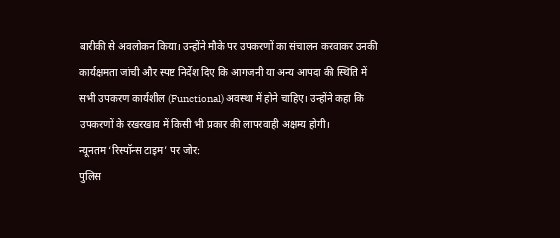बारीकी से अवलोकन किया। उन्होंने मौके पर उपकरणों का संचालन करवाकर उनकी कार्यक्षमता जांची और स्पष्ट निर्देश दिए कि आगजनी या अन्य आपदा की स्थिति में सभी उपकरण कार्यशील (Functional) अवस्था में होने चाहिए। उन्होंने कहा कि उपकरणों के रखरखाव में किसी भी प्रकार की लापरवाही अक्षम्य होगी।
न्यूनतम ‘रिस्पॉन्स टाइम’ पर जोर:
पुलिस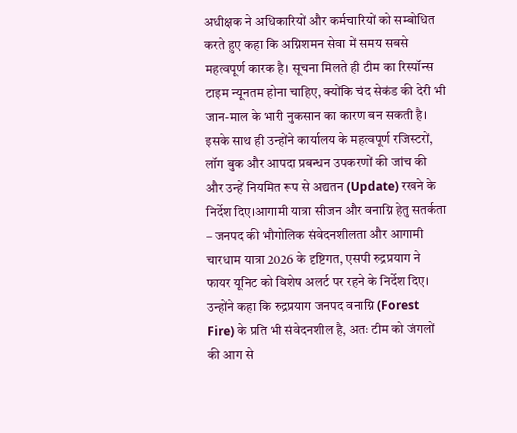अधीक्षक ने अधिकारियों और कर्मचारियों को सम्बोधित करते हुए कहा कि अग्निशमन सेवा में समय सबसे महत्वपूर्ण कारक है। सूचना मिलते ही टीम का रिस्पॉन्स टाइम न्यूनतम होना चाहिए, क्योंकि चंद सेकंड की देरी भी जान-माल के भारी नुकसान का कारण बन सकती है। इसके साथ ही उन्होंने कार्यालय के महत्वपूर्ण रजिस्टरों, लॉग बुक और आपदा प्रबन्धन उपकरणों की जांच की और उन्हें नियमित रूप से अद्यतन (Update) रखने के निर्देश दिए।आगामी यात्रा सीजन और वनाग्नि हेतु सतर्कता – जनपद की भौगोलिक संवेदनशीलता और आगामी चारधाम यात्रा 2026 के दृष्टिगत, एसपी रुद्रप्रयाग ने फायर यूनिट को विशेष अलर्ट पर रहने के निर्देश दिए। उन्होंने कहा कि रुद्रप्रयाग जनपद वनाग्नि (Forest Fire) के प्रति भी संवेदनशील है, अतः टीम को जंगलों की आग से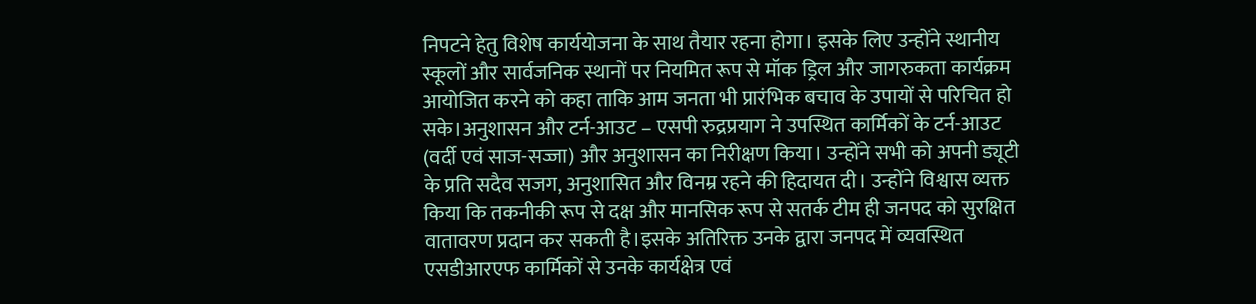निपटने हेतु विशेष कार्ययोजना के साथ तैयार रहना होगा। इसके लिए उन्होंने स्थानीय स्कूलों और सार्वजनिक स्थानों पर नियमित रूप से मॉक ड्रिल और जागरुकता कार्यक्रम आयोजित करने को कहा ताकि आम जनता भी प्रारंभिक बचाव के उपायों से परिचित हो सके।अनुशासन और टर्न-आउट – एसपी रुद्रप्रयाग ने उपस्थित कार्मिकों के टर्न-आउट (वर्दी एवं साज-सज्जा) और अनुशासन का निरीक्षण किया। उन्होंने सभी को अपनी ड्यूटी के प्रति सदैव सजग, अनुशासित और विनम्र रहने की हिदायत दी। उन्होंने विश्वास व्यक्त किया कि तकनीकी रूप से दक्ष और मानसिक रूप से सतर्क टीम ही जनपद को सुरक्षित वातावरण प्रदान कर सकती है।इसके अतिरिक्त उनके द्वारा जनपद में व्यवस्थित एसडीआरएफ कार्मिकों से उनके कार्यक्षेत्र एवं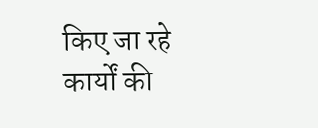किए जा रहे कार्यों की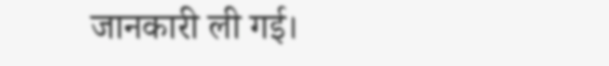जानकारी ली गई।